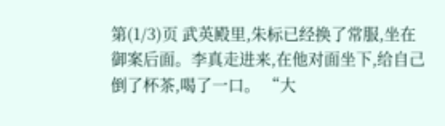第(1/3)页 武英殿里,朱标已经换了常服,坐在御案后面。李真走进来,在他对面坐下,给自己倒了杯茶,喝了一口。 “大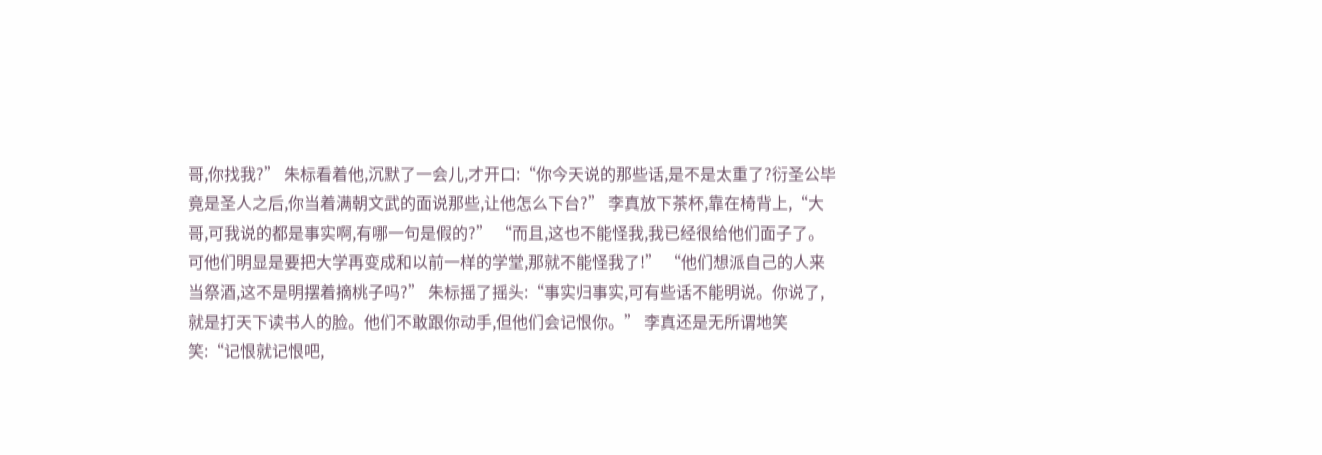哥,你找我?” 朱标看着他,沉默了一会儿,才开口:“你今天说的那些话,是不是太重了?衍圣公毕竟是圣人之后,你当着满朝文武的面说那些,让他怎么下台?” 李真放下茶杯,靠在椅背上,“大哥,可我说的都是事实啊,有哪一句是假的?” “而且,这也不能怪我,我已经很给他们面子了。可他们明显是要把大学再变成和以前一样的学堂,那就不能怪我了!” “他们想派自己的人来当祭酒,这不是明摆着摘桃子吗?” 朱标摇了摇头:“事实归事实,可有些话不能明说。你说了,就是打天下读书人的脸。他们不敢跟你动手,但他们会记恨你。” 李真还是无所谓地笑笑:“记恨就记恨吧,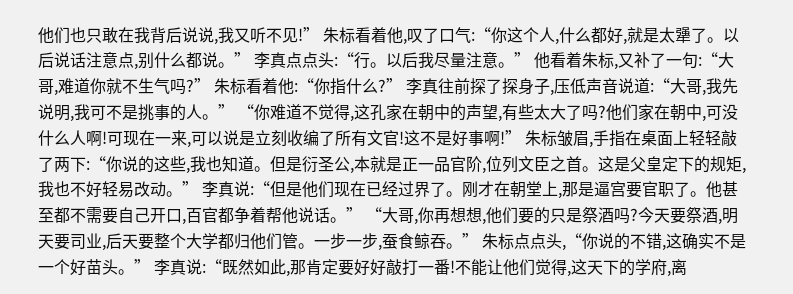他们也只敢在我背后说说,我又听不见!” 朱标看着他,叹了口气:“你这个人,什么都好,就是太犟了。以后说话注意点,别什么都说。” 李真点点头:“行。以后我尽量注意。” 他看着朱标,又补了一句:“大哥,难道你就不生气吗?” 朱标看着他:“你指什么?” 李真往前探了探身子,压低声音说道:“大哥,我先说明,我可不是挑事的人。” “你难道不觉得,这孔家在朝中的声望,有些太大了吗?他们家在朝中,可没什么人啊!可现在一来,可以说是立刻收编了所有文官!这不是好事啊!” 朱标皱眉,手指在桌面上轻轻敲了两下:“你说的这些,我也知道。但是衍圣公,本就是正一品官阶,位列文臣之首。这是父皇定下的规矩,我也不好轻易改动。” 李真说:“但是他们现在已经过界了。刚才在朝堂上,那是逼宫要官职了。他甚至都不需要自己开口,百官都争着帮他说话。” “大哥,你再想想,他们要的只是祭酒吗?今天要祭酒,明天要司业,后天要整个大学都归他们管。一步一步,蚕食鲸吞。” 朱标点点头,“你说的不错,这确实不是一个好苗头。” 李真说:“既然如此,那肯定要好好敲打一番!不能让他们觉得,这天下的学府,离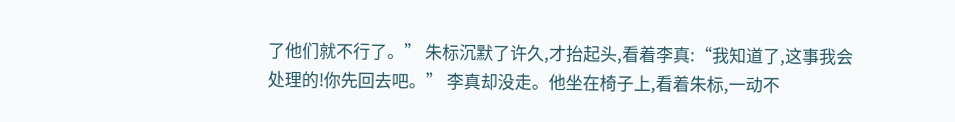了他们就不行了。” 朱标沉默了许久,才抬起头,看着李真:“我知道了,这事我会处理的!你先回去吧。” 李真却没走。他坐在椅子上,看着朱标,一动不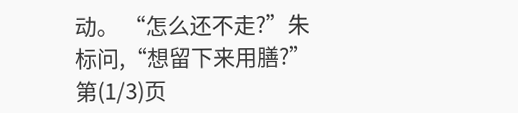动。 “怎么还不走?”朱标问,“想留下来用膳?” 第(1/3)页